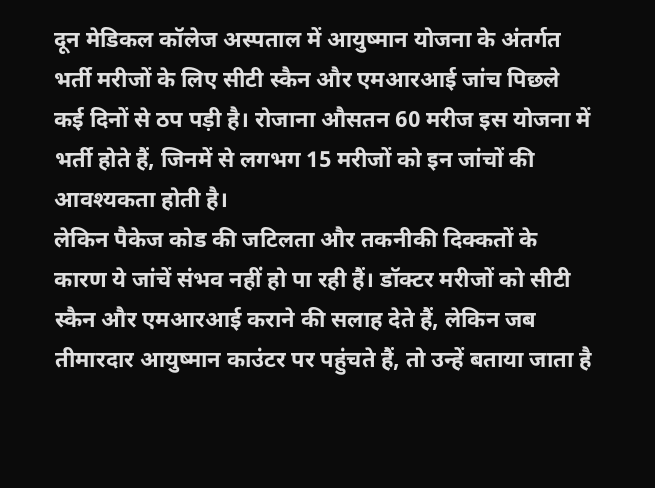दून मेडिकल कॉलेज अस्पताल में आयुष्मान योजना के अंतर्गत भर्ती मरीजों के लिए सीटी स्कैन और एमआरआई जांच पिछले कई दिनों से ठप पड़ी है। रोजाना औसतन 60 मरीज इस योजना में भर्ती होते हैं, जिनमें से लगभग 15 मरीजों को इन जांचों की आवश्यकता होती है।
लेकिन पैकेज कोड की जटिलता और तकनीकी दिक्कतों के कारण ये जांचें संभव नहीं हो पा रही हैं। डॉक्टर मरीजों को सीटी स्कैन और एमआरआई कराने की सलाह देते हैं, लेकिन जब तीमारदार आयुष्मान काउंटर पर पहुंचते हैं, तो उन्हें बताया जाता है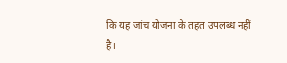कि यह जांच योजना के तहत उपलब्ध नहीं है।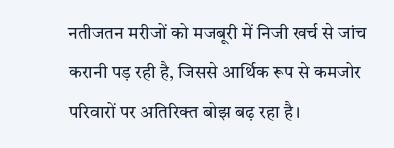नतीजतन मरीजों को मजबूरी में निजी खर्च से जांच करानी पड़ रही है, जिससे आर्थिक रूप से कमजोर परिवारों पर अतिरिक्त बोझ बढ़ रहा है।